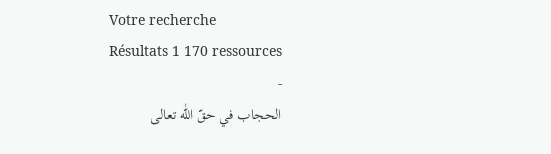Votre recherche
Résultats 1 170 ressources
-
الحجاب في حقّ اللّٰه تعالى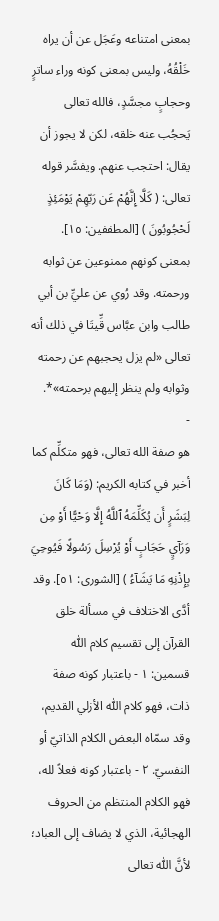بمعنى امتناعه وعَجَل عن أن يراه خَلْقُهُ، وليس بمعنى كونه وراء ساترٍ وحجابٍ مجسَّدٍ، فالله تعالى يَحجُب عنه خلقه، لكن لا يجوز أن يقال: احتجب عنهم. ويفسَّر قوله تعالى: ( كَلَّا إِنَّهُمْ عَن رَبّهِمْ يَوْمَئِذٍ لَحْجُوبُونَ ) [المطففين: ١٥]. بمعنى كونهم ممنوعين عن ثوابه ورحمته. وقد رُوي عن عليِّ بن أبي طالب وابن عبَّاس قِّيتَا في ذلك أنه تعالى «لم يزل يحجبهم عن رحمته وثوابه ولم ينظر إليهم برحمته»*.
-
هو صفة الله تعالى، فهو متكلِّم كما أخبر في كتابه الكريم: (وَمَا كَانَ لِبَشَرٍ أَن يُكَلِّمَهُ ٱللَّهُ إِلَّا وَحْيًّا أَوْ مِن وَرَآيٍ حَجَابٍ أَوْ يُرْسِلَ رَسُولًا فَيُوحِيَ بِإِذْنِهِ مَا يَشَآءُ ) [الشورى: ٥١]. وقد أدَّى الاختلاف في مسألة خلق القرآن إلى تقسيم كلام اللّٰه قسمين: ١ - باعتبار كونه صفة ذات، فهو كلام اللّٰه الأزلي القديم، وقد سمّاه البعض الكلام الذاتيّ أو النفسيّ. ٢ - باعتبار كونه فعلاً لله، فهو الكلام المنتظم من الحروف الهجائية، الذي لا يضاف إلى العباد؛ لأنَّ اللّٰه تعالى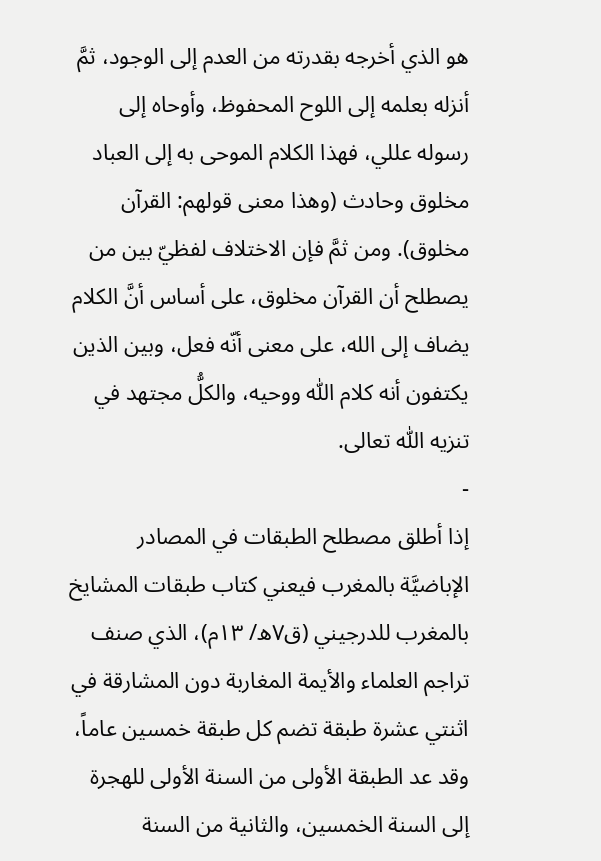هو الذي أخرجه بقدرته من العدم إلى الوجود، ثمَّ أنزله بعلمه إلى اللوح المحفوظ، وأوحاه إلى رسوله عللي، فهذا الكلام الموحى به إلى العباد مخلوق وحادث (وهذا معنى قولهم: القرآن مخلوق). ومن ثمَّ فإن الاختلاف لفظيّ بين من يصطلح أن القرآن مخلوق، على أساس أنَّ الكلام يضاف إلى الله، على معنى أنّه فعل، وبين الذين يكتفون أنه كلام اللّٰه ووحيه، والكلُّ مجتهد في تنزيه اللّٰه تعالى.
-
إذا أطلق مصطلح الطبقات في المصادر الإباضيَّة بالمغرب فيعني كتاب طبقات المشايخ بالمغرب للدرجيني (ق٧ه/ ١٣م)، الذي صنف تراجم العلماء والأيمة المغاربة دون المشارقة في اثنتي عشرة طبقة تضم كل طبقة خمسين عاماً، وقد عد الطبقة الأولى من السنة الأولى للهجرة إلى السنة الخمسين، والثانية من السنة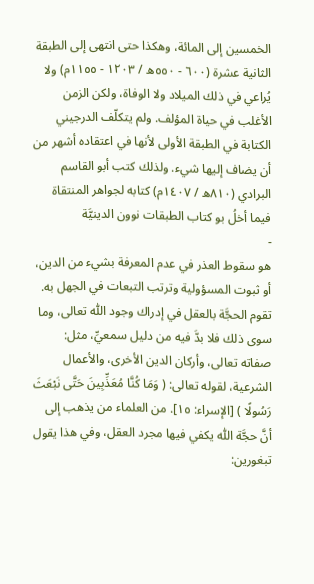الخمسين إلى المائة، وهكذا حتى انتهى إلى الطبقة الثانية عشرة (٦٠٠ - ٥٥٠ه / ١٢٠٣ - ١١٥٥م) ولا يُراعي في ذلك الميلاد ولا الوفاة، ولكن الزمن الأغلب في حياة المؤلف. ولم يتكلّف الدرجيني الكتابة في الطبقة الأولى لأنها في اعتقاده أشهر من أن يضاف إليها شيء. ولذلك كتب أبو القاسم البرادي (٨١٠ه / ١٤٠٧م) كتابه لجواهر المنتقاة فيما أخلُ بو كتاب الطبقات نوون الدينيَّة
-
هو سقوط العذر في عدم المعرفة بشيء من الدين، أو ثبوت المسؤولية وترتب التبعات في الجهل به. تقوم الحجَّة بالعقل في إدراك وجود اللّٰه تعالى، وما سوى ذلك فلا بدَّ فيه من دليل سمعيِّ، مثل: صفاته تعالى، وأركان الدين الأخرى، والأعمال الشرعية، لقوله تعالى: ( وَمَا كُنَّا مُعَذِّبِينَ حَتَّى نَبْعَثَ رَسُولًا ) [الإسراء: ١٥]. من العلماء من يذهب إلى أنَّ حجَّة اللّٰه يكفي فيها مجرد العقل، وفي هذا يقول تبغورين: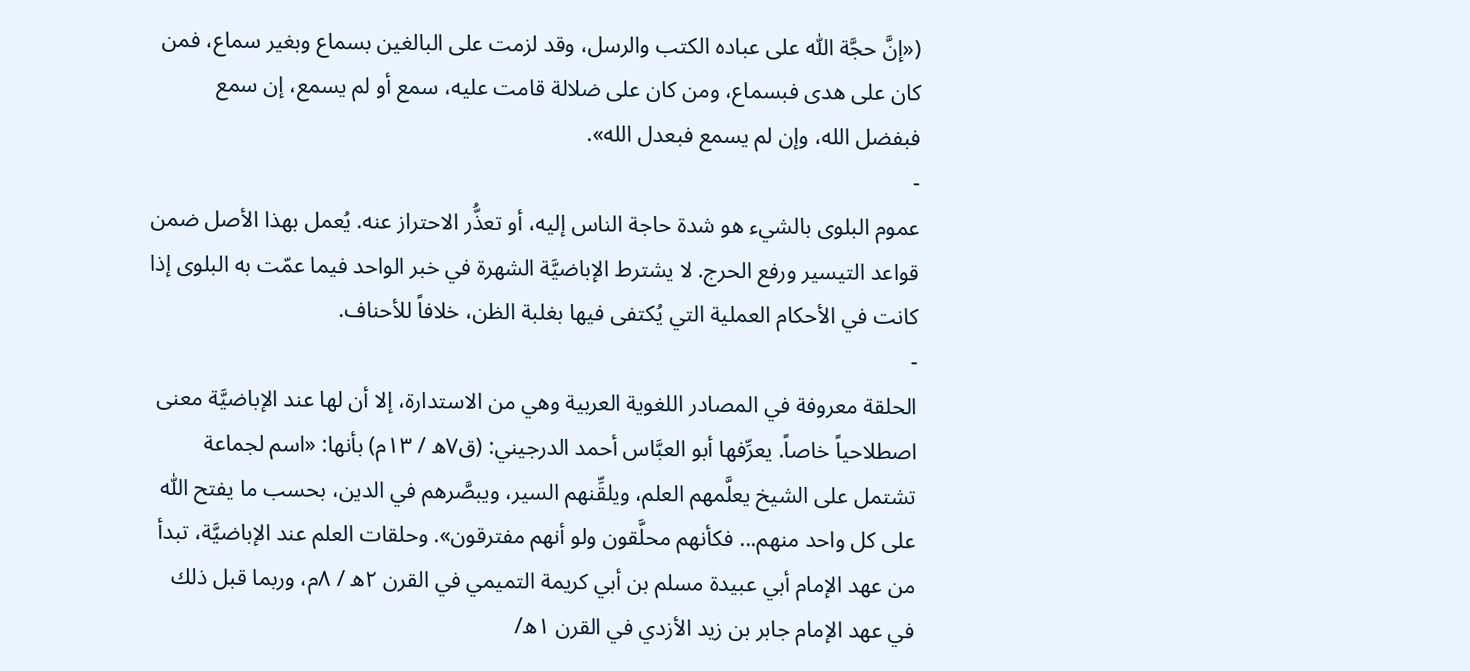(«إنَّ حجَّة اللّٰه على عباده الكتب والرسل، وقد لزمت على البالغين بسماع وبغير سماع، فمن كان على هدى فبسماع، ومن كان على ضلالة قامت عليه، سمع أو لم يسمع، إن سمع فبفضل الله، وإن لم يسمع فبعدل الله».
-
عموم البلوى بالشيء هو شدة حاجة الناس إليه، أو تعذُّر الاحتراز عنه. يُعمل بهذا الأصل ضمن قواعد التيسير ورفع الحرج. لا يشترط الإباضيَّة الشهرة في خبر الواحد فيما عمّت به البلوى إذا كانت في الأحكام العملية التي يُكتفى فيها بغلبة الظن، خلافاً للأحناف.
-
الحلقة معروفة في المصادر اللغوية العربية وهي من الاستدارة، إلا أن لها عند الإباضيَّة معنى اصطلاحياً خاصاً. يعرِّفها أبو العبَّاس أحمد الدرجيني: (ق٧ه / ١٣م) بأنها: «اسم لجماعة تشتمل على الشيخ يعلَّمهم العلم، ويلقِّنهم السير، ويبصَّرهم في الدين، بحسب ما يفتح اللّٰه على كل واحد منهم... فكأنهم محلَّقون ولو أنهم مفترقون». وحلقات العلم عند الإباضيَّة، تبدأ من عهد الإمام أبي عبيدة مسلم بن أبي كريمة التميمي في القرن ٢ه / ٨م، وربما قبل ذلك في عهد الإمام جابر بن زيد الأزدي في القرن ١ه/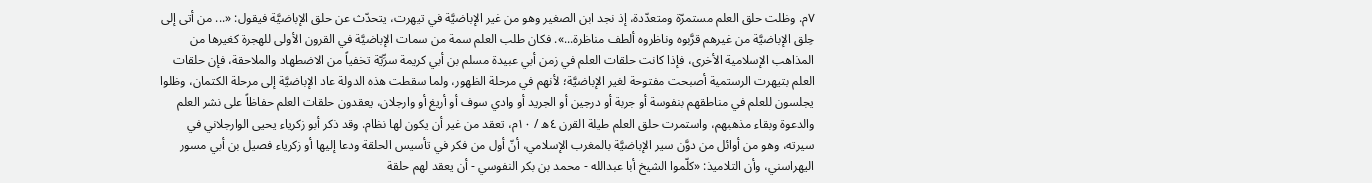٧م. وظلت حلق العلم مستمرّة ومتعدّدة، إذ نجد ابن الصغير وهو من غير الإباضيَّة في تيهرت، يتحدّث عن حلق الإباضيَّة فيقول: «... من أتى إلى حِلق الإباضيَّة من غيرهم قرَّبوه وناظروه ألطف مناظرة...». فكان طلب العلم سمة من سمات الإباضيَّة في القرون الأولى للهجرة كغيرها من المذاهب الإسلامية الأخرى، فإذا كانت حلقات العلم في زمن أبي عبيدة مسلم بن أبي كريمة سرِّيّة تخفياً من الاضطهاد والملاحقة، فإن حلقات العلم بتيهرت الرستمية أصبحت مفتوحة لغير الإباضيَّة؛ لأنهم في مرحلة الظهور، ولما سقطت هذه الدولة عاد الإباضيَّة إلى مرحلة الكتمان، وظلوا يجلسون للعلم في مناطقهم بنفوسة أو جربة أو درجين أو الجريد أو وادي سوف أو أريغ أو وارجلان، يعقدون حلقات العلم حفاظاً على نشر العلم والدعوة وبقاء مذهبهم، واستمرت حلق العلم طيلة القرن ٤ه / ١٠م، تعقد من غير أن يكون لها نظام. وقد ذكر أبو زكرياء يحيى الوارجلاني في سيرته، وهو من أوائل من دوَّن سير الإباضيَّة بالمغرب الإسلامي، أنّ أول من فكر في تأسيس الحلقة ودعا إليها أو زكرياء فصيل بن أبي مسور اليهراسني، وأن التلاميذ: «كلّموا الشيخ أبا عبدالله - محمد بن بكر النفوسي - أن يعقد لهم حلقة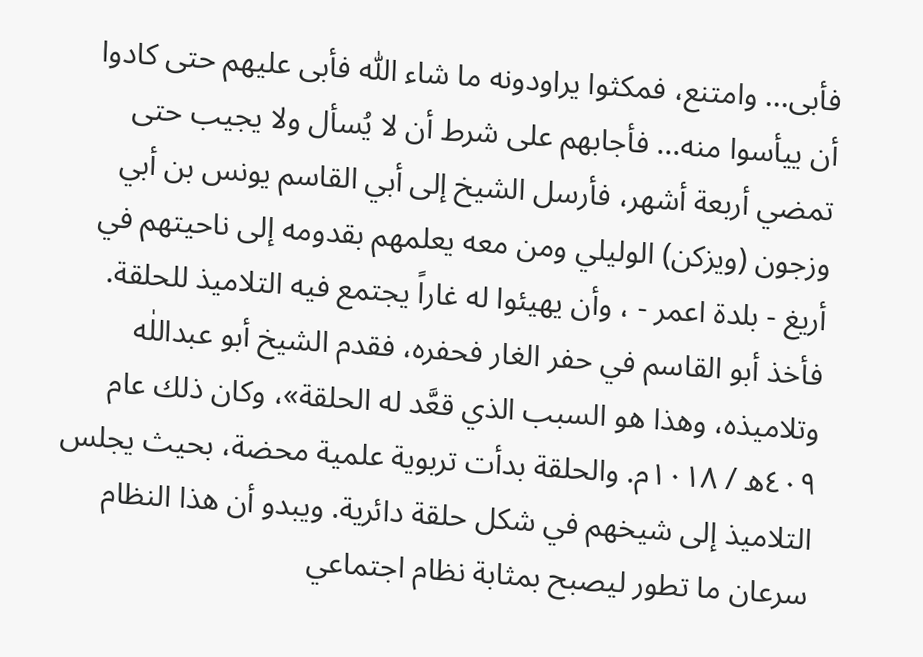فأبى... وامتنع، فمكثوا يراودونه ما شاء اللّٰه فأبى عليهم حتى كادوا أن ييأسوا منه... فأجابهم على شرط أن لا يُسأل ولا يجيب حتى تمضي أربعة أشهر، فأرسل الشيخ إلى أبي القاسم يونس بن أبي وزجون (ويزكن) الوليلي ومن معه يعلمهم بقدومه إلى ناحيتهم في أريغ - بلدة اعمر - ، وأن يهيئوا له غاراً يجتمع فيه التلاميذ للحلقة. فأخذ أبو القاسم في حفر الغار فحفره، فقدم الشيخ أبو عبداللٰه وتلاميذه، وهذا هو السبب الذي قعَّد له الحلقة»، وكان ذلك عام ٤٠٩ه / ١٠١٨م. والحلقة بدأت تربوية علمية محضة، بحيث يجلس التلاميذ إلى شيخهم في شكل حلقة دائرية. ويبدو أن هذا النظام سرعان ما تطور ليصبح بمثابة نظام اجتماعي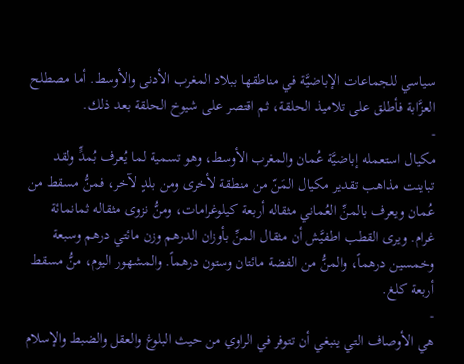سياسي للجماعات الإباضيَّة في مناطقها ببلاد المغرب الأدنى والأوسط. أما مصطلح العزَّابة فأطلق على تلاميذ الحلقة، ثم اقتصر على شيوخ الحلقة بعد ذلك.
-
مكيال استعمله إباضيَّة عُمان والمغرب الأوسط، وهو تسمية لما يُعرف بُمدٍّ ولقد تباينت مذاهب تقدير مكيال المَنّ من منطقة لأخرى ومن بلدٍ لآخر، فمنُّ مسقط من عُمان ويعرف بالمنِّ العُماني مثقاله أربعة كيلوغرامات، ومنُّ نزوى مثقاله ثمانمائة غرام. ويرى القطب اطفيَّش أن مثقال المنِّ بأوزان الدرهم وزن مائتي درهم وسبعة وخمسين درهماً، والمنُّ من الفضة مائتان وستون درهماً. والمشهور اليوم، منُّ مسقط أربعة كلغ.
-
هي الأوصاف التي ينبغي أن تتوفر في الراوي من حيث البلوغ والعقل والضبط والإسلام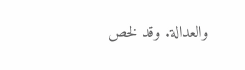والعدالة. وقد لخص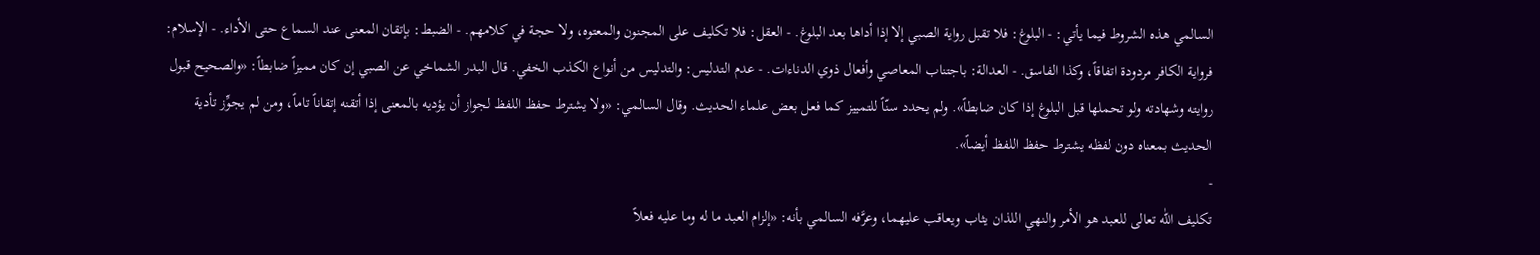السالمي هذه الشروط فيما يأتي: - البلوغ: فلا تقبل رواية الصبي إلا إذا أداها بعد البلوغ. - العقل: فلا تكليف على المجنون والمعتوه، ولا حجة في كلامهم. - الضبط: بإتقان المعنى عند السماع حتى الأداء. - الإسلام: فرواية الكافر مردودة اتفاقاً، وكذا الفاسق. - العدالة: باجتناب المعاصي وأفعال ذوي الدناءات. - عدم التدليس: والتدليس من أنواع الكذب الخفي. قال البدر الشماخي عن الصبي إن كان مميزاً ضابطاً: «والصحيح قبول روايته وشهادته ولو تحملها قبل البلوغ إذا كان ضابطاً». ولم يحدد سنّاً للتمييز كما فعل بعض علماء الحديث. وقال السالمي: «ولا يشترط حفظ اللفظ لجواز أن يؤديه بالمعنى إذا أتقنه إتقاناً تاماً، ومن لم يجوِّز تأدية الحديث بمعناه دون لفظه يشترط حفظ اللفظ أيضاً».
-
تكليف اللّٰه تعالى للعبد هو الأمر والنهي اللذان يثاب ويعاقب عليهما، وعرَّفه السالمي بأنه: «إلزام العبد ما له وما عليه فعلاً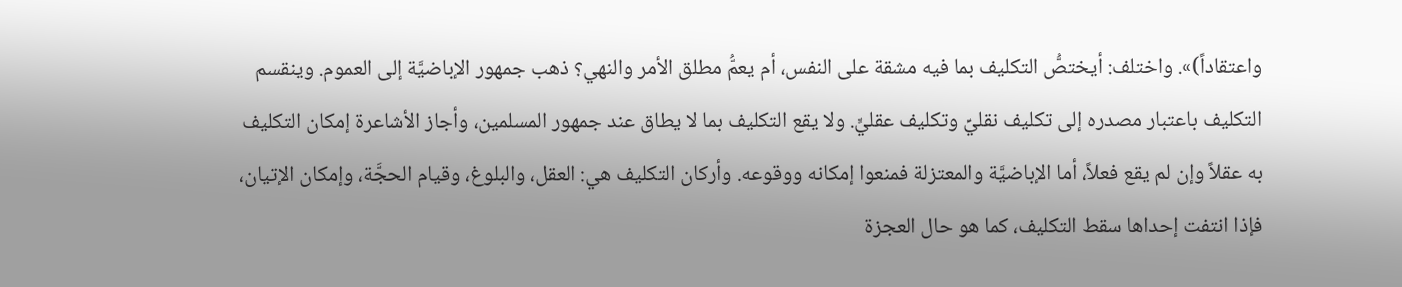واعتقاداً)». واختلف: أيختصُّ التكليف بما فيه مشقة على النفس، أم يعمُّ مطلق الأمر والنهي؟ ذهب جمهور الإباضيَّة إلى العموم. وينقسم التكليف باعتبار مصدره إلى تكليف نقليِّ وتكليف عقليٍّ. ولا يقع التكليف بما لا يطاق عند جمهور المسلمين، وأجاز الأشاعرة إمكان التكليف به عقلاً وإن لم يقع فعلاً، أما الإباضيَّة والمعتزلة فمنعوا إمكانه ووقوعه. وأركان التكليف هي: العقل، والبلوغ، وقيام الحجَّة، وإمكان الإتيان، فإذا انتفت إحداها سقط التكليف، كما هو حال العجزة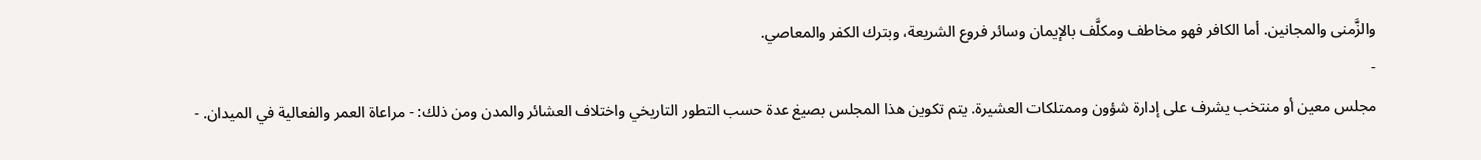والزَّمنى والمجانين. أما الكافر فهو مخاطف ومكلَّف بالإيمان وسائر فروع الشريعة، وبترك الكفر والمعاصي.
-
مجلس معين أو منتخب يشرف على إدارة شؤون وممتلكات العشيرة. يتم تكوين هذا المجلس بصيغ عدة حسب التطور التاريخي واختلاف العشائر والمدن ومن ذلك: - مراعاة العمر والفعالية في الميدان. -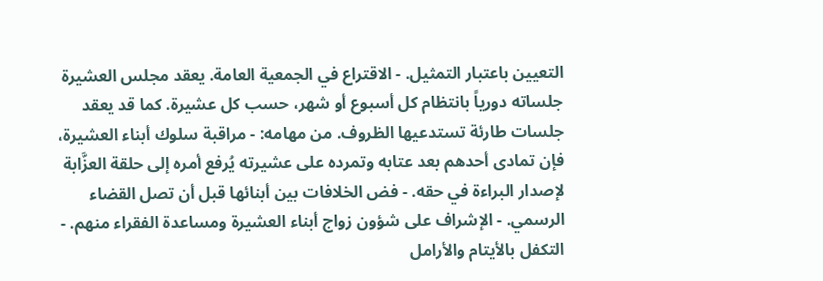التعيين باعتبار التمثيل. - الاقتراع في الجمعية العامة. يعقد مجلس العشيرة جلساته دورياً بانتظام كل أسبوع أو شهر، حسب كل عشيرة. كما قد يعقد جلسات طارئة تستدعيها الظروف. من مهامه: - مراقبة سلوك أبناء العشيرة، فإن تمادى أحدهم بعد عتابه وتمرده على عشيرته يُرفع أمره إلى حلقة العزَّابة لإصدار البراءة في حقه. - فض الخلافات بين أبنائها قبل أن تصل القضاء الرسمي. - الإشراف على شؤون زواج أبناء العشيرة ومساعدة الفقراء منهم. - التكفل بالأيتام والأرامل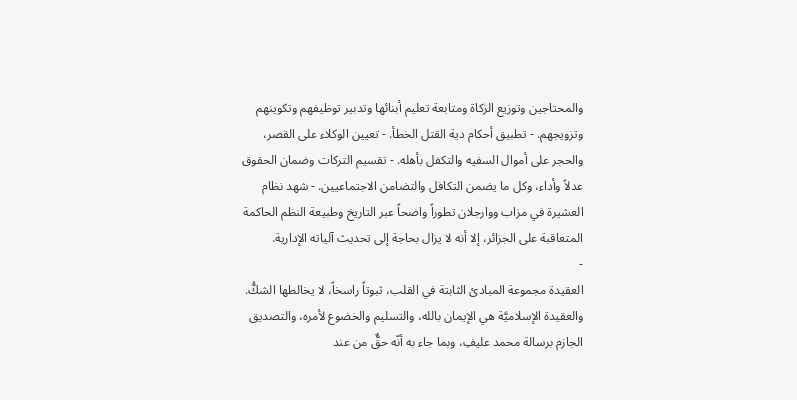والمحتاجين وتوزيع الزكاة ومتابعة تعليم أبنائها وتدبير توظيفهم وتكوينهم وتزويجهم. - تطبيق أحكام دية القتل الخطأ. - تعيين الوكلاء على القصر، والحجر على أموال السفيه والتكفل بأهله. - تقسيم التركات وضمان الحقوق عدلاً وأداء، وكل ما يضمن التكافل والتضامن الاجتماعيين. - شهد نظام العشيرة في مزاب ووارجلان تطوراً واضحاً عبر التاريخ وطبيعة النظم الحاكمة المتعاقبة على الجزائر، إلا أنه لا يزال بحاجة إلى تحديث آلياته الإدارية.
-
العقيدة مجموعة المبادئ الثابتة في القلب، ثبوتاً راسخاً، لا يخالطها الشكُّ. والعقيدة الإسلاميَّة هي الإيمان بالله، والتسليم والخضوع لأمره، والتصديق الجازم برسالة محمد عليفِ، وبما جاء به أنّه حقٌّ من عند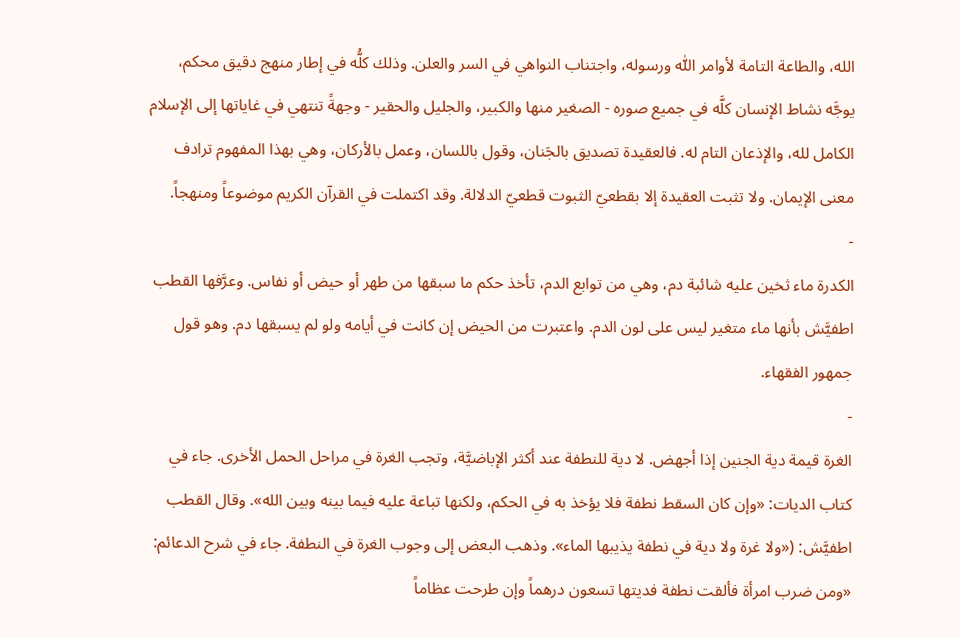الله، والطاعة التامة لأوامر اللّٰه ورسوله، واجتناب النواهي في السر والعلن. وذلك كلُّه في إطار منهج دقيق محكم، يوجَّه نشاط الإنسان كلَّه في جميع صوره - الصغير منها والكبير، والجليل والحقير - وجهةً تنتهي في غاياتها إلى الإسلام الكامل لله، والإذعان التام له. فالعقيدة تصديق بالجَنان، وقول باللسان، وعمل بالأركان، وهي بهذا المفهوم ترادف معنى الإيمان. ولا تثبت العقيدة إلا بقطعيّ الثبوت قطعيّ الدلالة. وقد اكتملت في القرآن الكريم موضوعاً ومنهجاً.
-
الكدرة ماء ثخين عليه شائبة دم، وهي من توابع الدم، تأخذ حكم ما سبقها من طهر أو حيض أو نفاس. وعرَّفها القطب اطفيَّش بأنها ماء متغير ليس على لون الدم. واعتبرت من الحيض إن كانت في أيامه ولو لم يسبقها دم. وهو قول جمهور الفقهاء.
-
الغرة قيمة دية الجنين إذا أجهض. لا دية للنطفة عند أكثر الإباضيَّة، وتجب الغرة في مراحل الحمل الأخرى. جاء في كتاب الديات: «وإن كان السقط نطفة فلا يؤخذ به في الحكم، ولكنها تباعة عليه فيما بينه وبين الله». وقال القطب اطفيَّش: («ولا غرة ولا دية في نطفة يذيبها الماء». وذهب البعض إلى وجوب الغرة في النطفة. جاء في شرح الدعائم: «ومن ضرب امرأة فألقت نطفة فديتها تسعون درهماً وإن طرحت عظاماً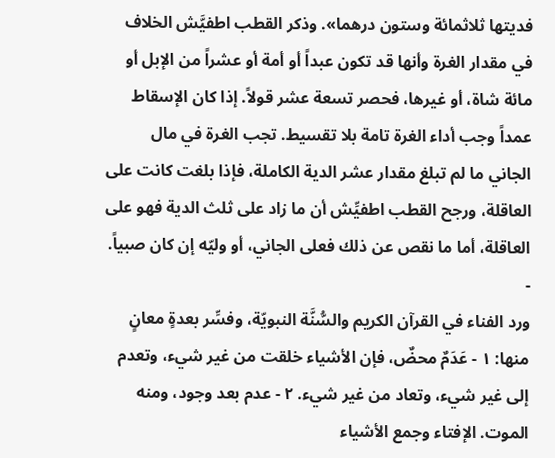فديتها ثلاثمائة وستون درهما». وذكر القطب اطفيَّش الخلاف في مقدار الغرة وأنها قد تكون عبداً أو أمة أو عشراً من الإبل أو مائة شاة، أو غيرها، فحصر تسعة عشر قولاً. إذا كان الإسقاط عمداً وجب أداء الغرة تامة بلا تقسيط. تجب الغرة في مال الجاني ما لم تبلغ مقدار عشر الدية الكاملة، فإذا بلغت كانت على العاقلة، ورجح القطب اطفيِّش أن ما زاد على ثلث الدية فهو على العاقلة، أما ما نقص عن ذلك فعلى الجاني، أو وليّه إن كان صبياً.
-
ورد الفناء في القرآن الكريم والسُّنَّة النبويّة، وفسِّر بعدةٍ معانٍ منها: ١ - عَدَمٌ محضٌ، فإن الأشياء خلقت من غير شيء، وتعدم إلى غير شيء، وتعاد من غير شيء. ٢ - عدم بعد وجود، ومنه الموت. الإفتاء وجمع الأشياء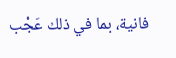فانية، بما في ذلك عَجْب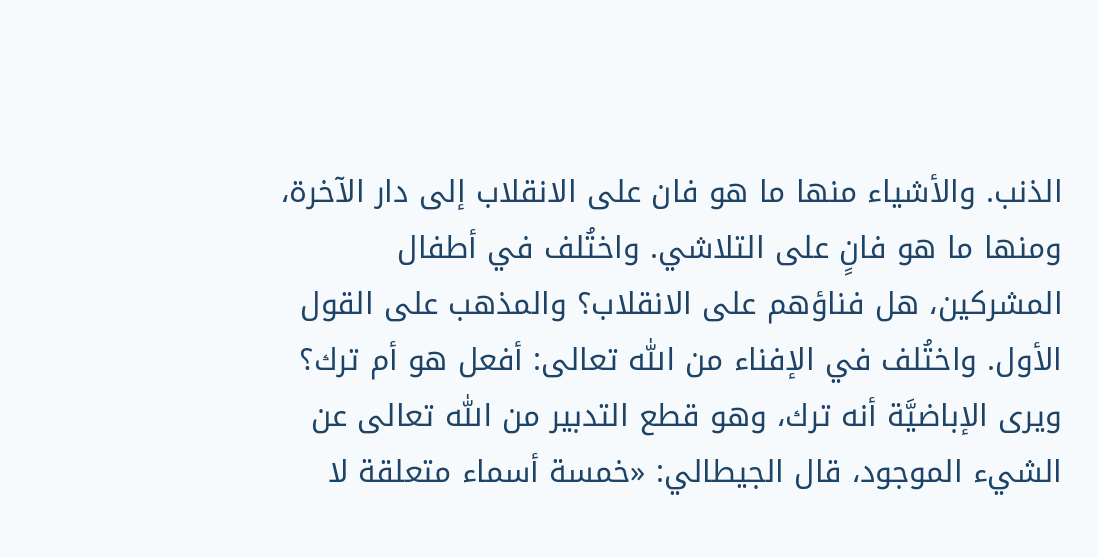الذنب. والأشياء منها ما هو فان على الانقلاب إلى دار الآخرة، ومنها ما هو فانٍ على التلاشي. واختُلف في أطفال المشركين، هل فناؤهم على الانقلاب؟ والمذهب على القول الأول. واختُلف في الإفناء من اللّٰه تعالى: أفعل هو أم ترك؟ ويرى الإباضيَّة أنه ترك، وهو قطع التدبير من اللّٰه تعالى عن الشيء الموجود، قال الجيطالي: «خمسة أسماء متعلقة لا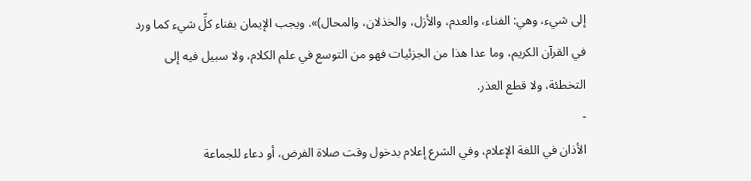إلى شيء، وهي: الفناء، والعدم، والأزل، والخذلان، والمحال)». ويجب الإيمان بفناء كلِّ شيء كما ورد في القرآن الكريم، وما عدا هذا من الجزئيات فهو من التوسع في علم الكلام، ولا سبيل فيه إلى التخطئة، ولا قطع العذر.
-
الأذان في اللغة الإعلام، وفي الشرع إعلام بدخول وقت صلاة الفرض، أو دعاء للجماعة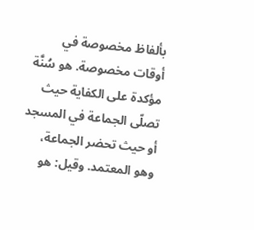بألفاظ مخصوصة في أوقات مخصوصة. هو سُنَّة مؤكدة على الكفاية حيث تصلّى الجماعة في المسجد أو حيث تحضر الجماعة، وهو المعتمد. وقيل: هو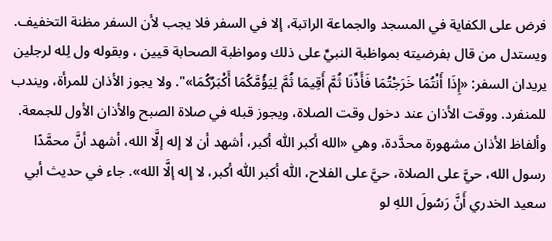فرض على الكفاية في المسجد والجماعة الراتبة، إلا في السفر فلا يجب لأن السفر مظنة التخفيف. ويستدل من قال بفرضيته بمواظبة النبيِّ على ذلك ومواظبة الصحابة قيين ، وبقوله ول لِله لرجلين يريدان السفر: «إِذَا أَنْتُمَا خَرَجْتُمَا فَأَذِّنَا ثُمَّ أَقِيمَا ثُمَّ لِيَؤُمَّكُمَا أَكْبَرُكُمَا»". ولا يجوز الأذان للمرأة، ويندب للمنفرد. ووقت الأذان عند دخول وقت الصلاة، ويجوز قبله في صلاة الصبح والأذان الأول للجمعة. وألفاظ الأذان مشهورة محدَّدة، وهي «الله أكبر اللّٰه أكبر، أشهد أن لا إله إلَّا الله، أشهد أنَّ محمَّدًا رسول الله، حيَّ على الصلاة، حيَّ على الفلاح، اللّٰه أكبر اللّٰه أكبر، لا إله إلَّا الله». جاء في حديث أبي سعيد الخدري أَنَّ رَسُولَ اللهِ لو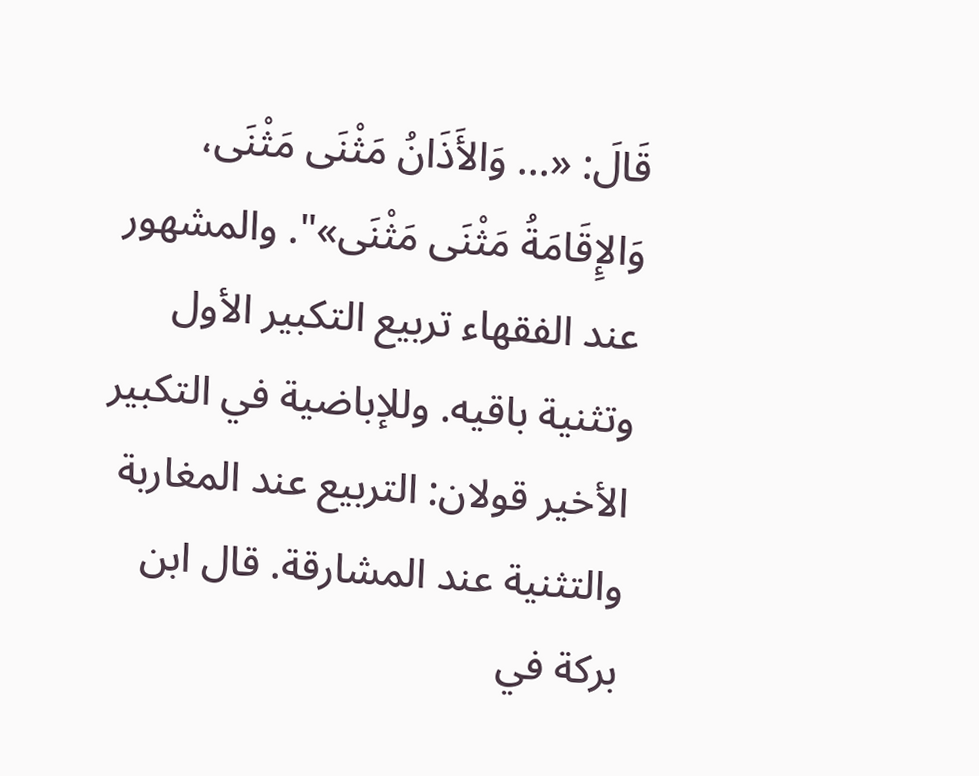قَالَ: «... وَالأَذَانُ مَثْنَى مَثْنَى، وَالإِقَامَةُ مَثْنَى مَثْنَى»". والمشهور عند الفقهاء تربيع التكبير الأول وتثنية باقيه. وللإباضية في التكبير الأخير قولان: التربيع عند المغاربة والتثنية عند المشارقة. قال ابن بركة في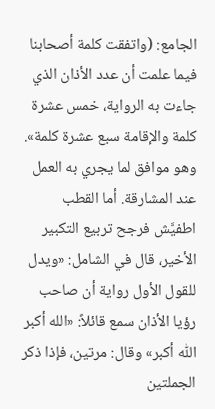الجامع: (واتفقت كلمة أصحابنا فيما علمت أن عدد الأذان الذي جاءت به الرواية، خمس عشرة كلمة والإقامة سبع عشرة كلمة». وهو موافق لما يجري به العمل عند المشارقة. أما القطب اطفيَّش فرجح تربيع التكبير الأخير، قال في الشامل: «ويدل للقول الأول رواية أن صاحب رؤيا الأذان سمع قائلاً: «الله أكبر اللّٰه أكبر» وقال: مرتين، فإذا ذكر الجملتين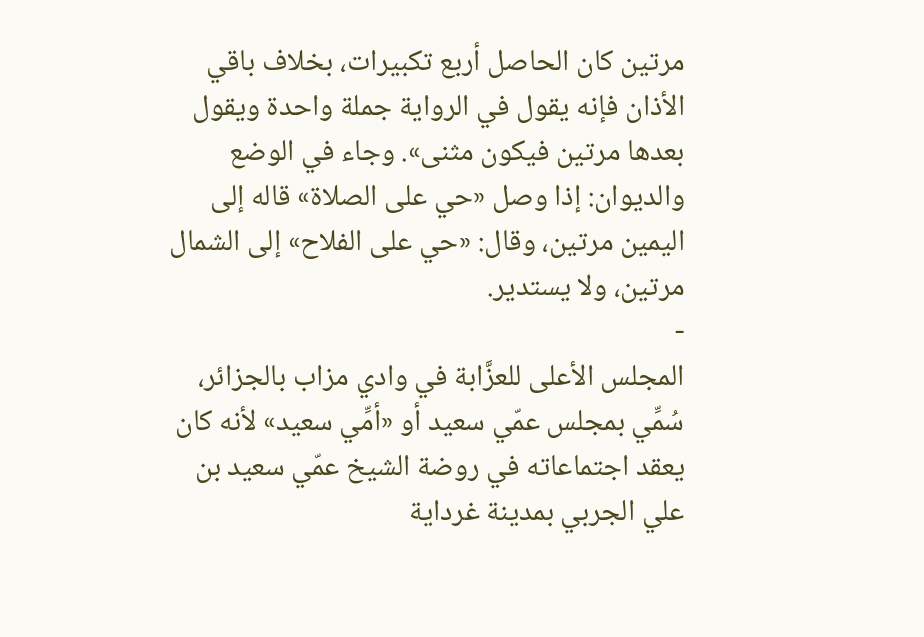مرتين كان الحاصل أربع تكبيرات، بخلاف باقي الأذان فإنه يقول في الرواية جملة واحدة ويقول بعدها مرتين فيكون مثنى». وجاء في الوضع والديوان: إذا وصل «حي على الصلاة» قاله إلى اليمين مرتين، وقال: «حي على الفلاح» إلى الشمال مرتين، ولا يستدير.
-
المجلس الأعلى للعزَّابة في وادي مزاب بالجزائر، سُمِّي بمجلس عمّي سعيد أو «أمِّي سعيد» لأنه كان يعقد اجتماعاته في روضة الشيخ عمّي سعيد بن علي الجربي بمدينة غرداية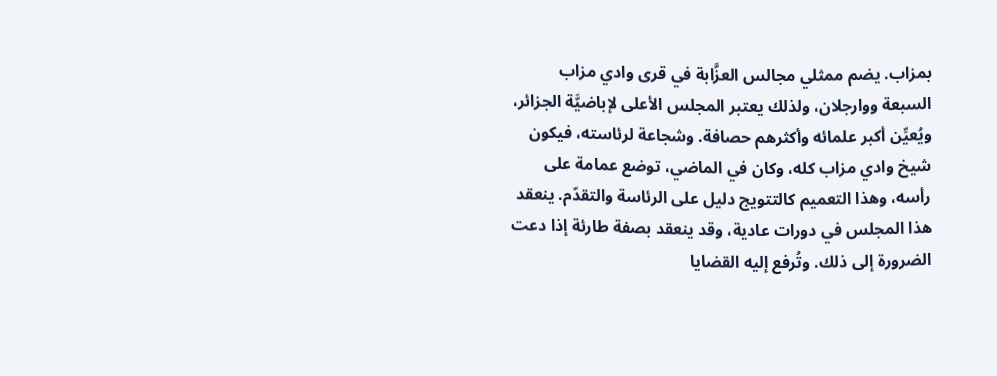بمزاب. يضم ممثلي مجالس العزَّابة في قرى وادي مزاب السبعة ووارجلان، ولذلك يعتبر المجلس الأعلى لإباضيَّة الجزائر، ويُعيِّن أكبر علمائه وأكثرهم حصافة. وشجاعة لرئاسته، فيكون شيخ وادي مزاب كله، وكان في الماضي، توضع عمامة على رأسه، وهذا التعميم كالتتويج دليل على الرئاسة والتقدّم. ينعقد هذا المجلس في دورات عادية، وقد ينعقد بصفة طارئة إذا دعت الضرورة إلى ذلك. وتُرفع إليه القضايا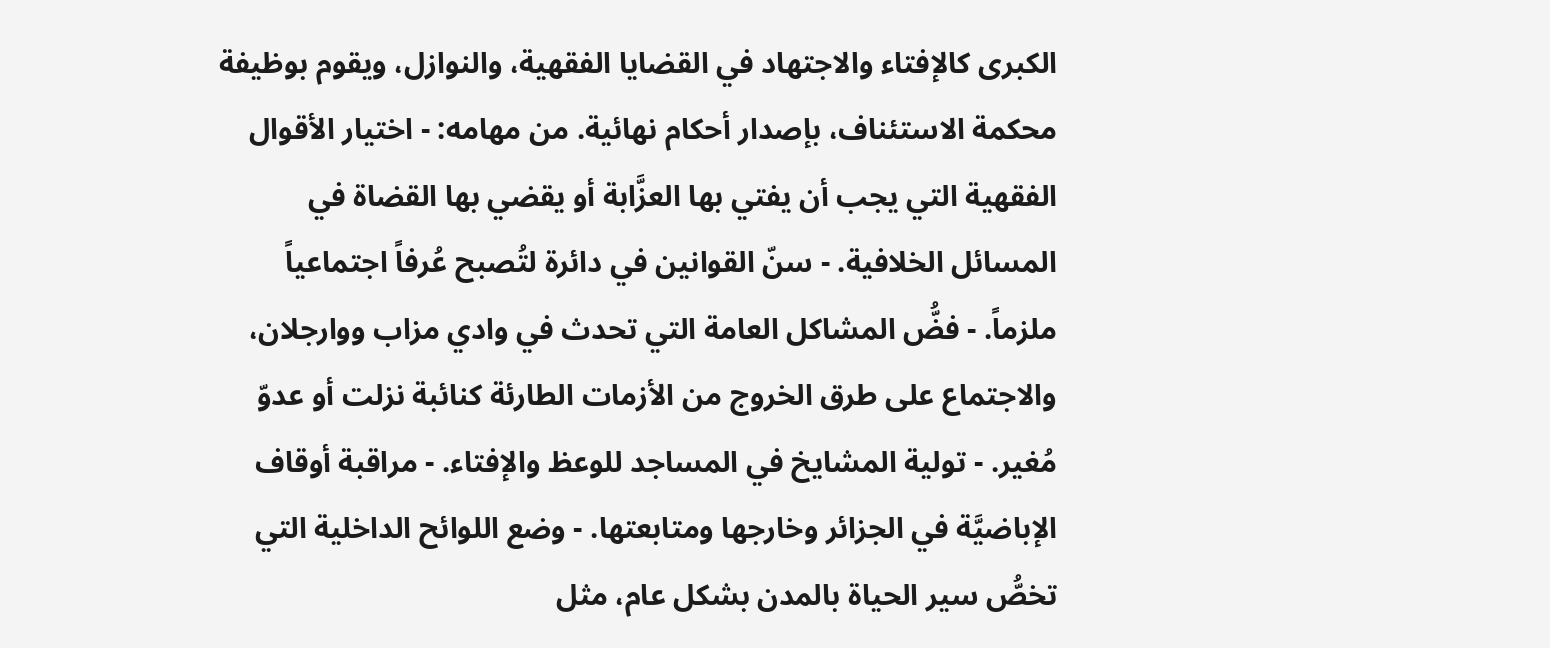الكبرى كالإفتاء والاجتهاد في القضايا الفقهية، والنوازل، ويقوم بوظيفة محكمة الاستئناف، بإصدار أحكام نهائية. من مهامه: - اختيار الأقوال الفقهية التي يجب أن يفتي بها العزَّابة أو يقضي بها القضاة في المسائل الخلافية. - سنّ القوانين في دائرة لتُصبح عُرفاً اجتماعياً ملزماً. - فضُّ المشاكل العامة التي تحدث في وادي مزاب ووارجلان، والاجتماع على طرق الخروج من الأزمات الطارئة كنائبة نزلت أو عدوّ مُغير. - تولية المشايخ في المساجد للوعظ والإفتاء. - مراقبة أوقاف الإباضيَّة في الجزائر وخارجها ومتابعتها. - وضع اللوائح الداخلية التي تخصُّ سير الحياة بالمدن بشكل عام، مثل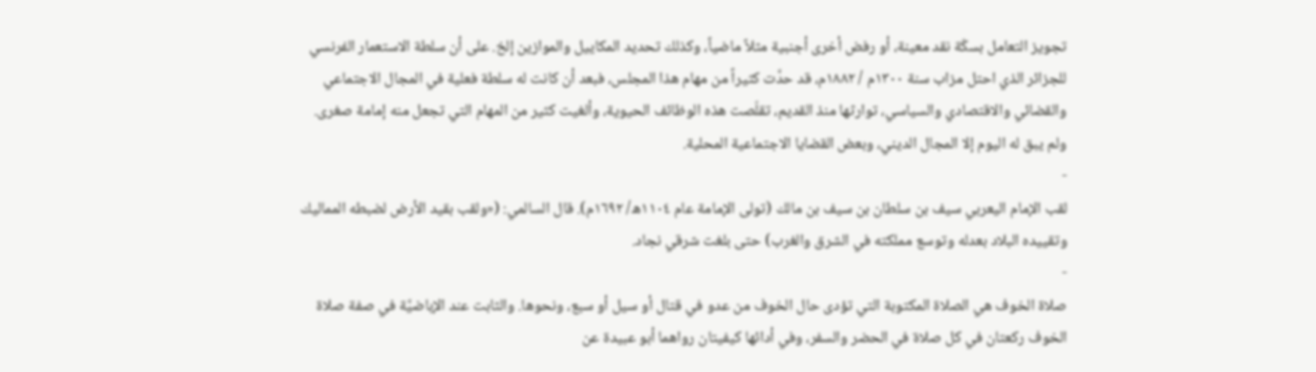تجويز التعامل بسكّة نقد معينة، أو رفض أخرى أجنبية مثلاً ماضياً، وكذلك تحديد المكاييل والموازين إلخ. على أن سلطة الاستعمار الفرنسي للجزائر الذي احتل مزاب سنة ١٣٠٠م / ١٨٨٢م، قد حدَّت كثيراً من مهام هذا المجلس، فبعد أن كانت له سلطة فعلية في المجال الاجتماعي والقضائي والاقتصادي والسياسي، توارثها منذ القديم، تقلّصت هذه الوظائف الحيوية، وألغيت كثير من المهام التي تجعل منه إمامة صغرى. ولم يبق له اليوم إلا المجال الديني، وبعض القضايا الاجتماعية المحلية.
-
لقب الإمام اليعربي سيف بن سلطان بن سيف بن مالك (تولى الإمامة عام ١١٠٤ه/ ١٦٩٢م). قال السالمي: («ولقب بقيد الأرض لضبطه المماليك وتقييده البلاد بعدله وتوسع مملكته في الشرق والغرب) حتى بلغت شرقي نجاد.
-
صلاة الخوف هي الصلاة المكتوبة التي تؤدى حال الخوف من عدو في قتال أو سيل أو سبع، ونحوها. والثابت عند الإباضيَّة في صفة صلاة الخوف ركعتان في كل صلاة في الحضر والسفر، وفي أدائها كيفيتان رواهما أبو عبيدة عن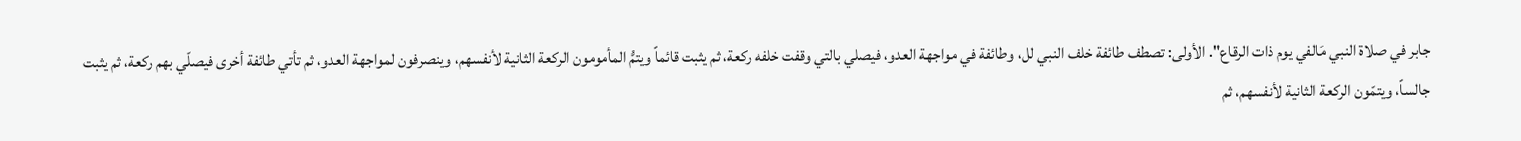جابر في صلاة النبي مَالفي يوم ذات الرقاع". الأولى: تصطف طائفة خلف النبي لل، وطائفة في مواجهة العدو، فيصلي بالتي وقفت خلفه ركعة، ثم يثبت قائماً ويتمُّ المأمومون الركعة الثانية لأنفسهم، وينصرفون لمواجهة العدو، ثم تأتي طائفة أخرى فيصلّي بهم ركعة، ثم يثبت جالساً، ويتمّون الركعة الثانية لأنفسهم، ثم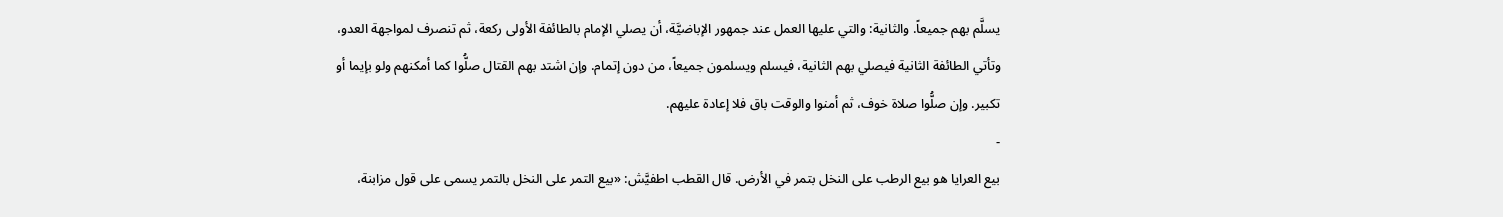يسلَّم بهم جميعاً. والثانية: والتي عليها العمل عند جمهور الإباضيَّة، أن يصلي الإمام بالطائفة الأولى ركعة، ثم تنصرف لمواجهة العدو، وتأتي الطائفة الثانية فيصلي بهم الثانية، فيسلم ويسلمون جميعاً، من دون إتمام. وإن اشتد بهم القتال صلُّوا كما أمكنهم ولو بإيما أو تكبير. وإن صلُّوا صلاة خوف، ثم أمنوا والوقت باق فلا إعادة عليهم.
-
بيع العرايا هو بيع الرطب على النخل بتمر في الأرض. قال القطب اطفيَّش: «بيع التمر على النخل بالتمر يسمى على قول مزابنة،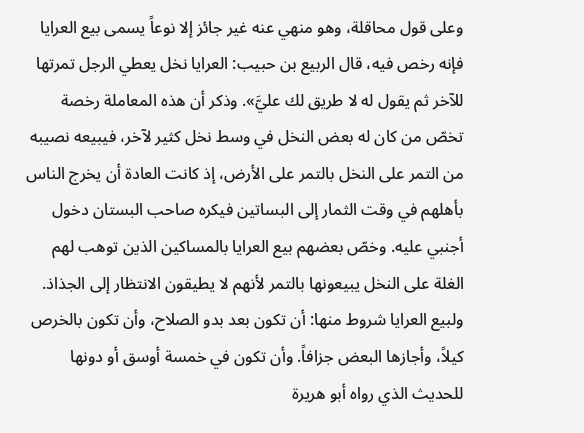وعلى قول محاقلة، وهو منهي عنه غير جائز إلا نوعاً يسمى بيع العرايا فإنه رخص فيه، قال الربيع بن حبيب: العرايا نخل يعطي الرجل تمرتها للآخر ثم يقول له لا طريق لك عليَّ». وذكر أن هذه المعاملة رخصة تخصّ من كان له بعض النخل في وسط نخل كثير لآخر، فيبيعه نصيبه من التمر على النخل بالتمر على الأرض، إذ كانت العادة أن يخرج الناس بأهلهم في وقت الثمار إلى البساتين فيكره صاحب البستان دخول أجنبي عليه. وخصّ بعضهم بيع العرايا بالمساكين الذين توهب لهم الغلة على النخل يبيعونها بالتمر لأنهم لا يطيقون الانتظار إلى الجذاذ. ولبيع العرايا شروط منها: أن تكون بعد بدو الصلاح، وأن تكون بالخرص كيلاً، وأجازها البعض جزافاً. وأن تكون في خمسة أوسق أو دونها للحديث الذي رواه أبو هريرة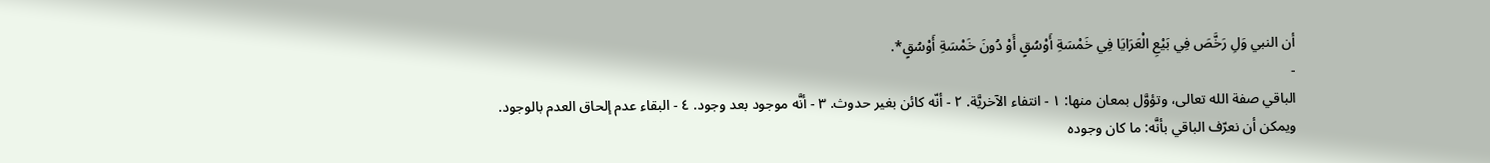أن النبي وَلِ رَخَّصَ فِي بَيْعِ الْعَرَايَا فِي خَمْسَةِ أَوْسُقٍ أَوْ دُونَ خَمْسَةِ أَوْسُقٍ*.
-
الباقي صفة الله تعالى، وتؤوَّل بمعان منها: ١ - انتفاء الآخريَّة. ٢ - أنّه كائن بغير حدوث. ٣ - أنَّه موجود بعد وجود. ٤ - البقاء عدم إلحاق العدم بالوجود. ويمكن أن نعرّف الباقي بأنَّه: ما كان وجوده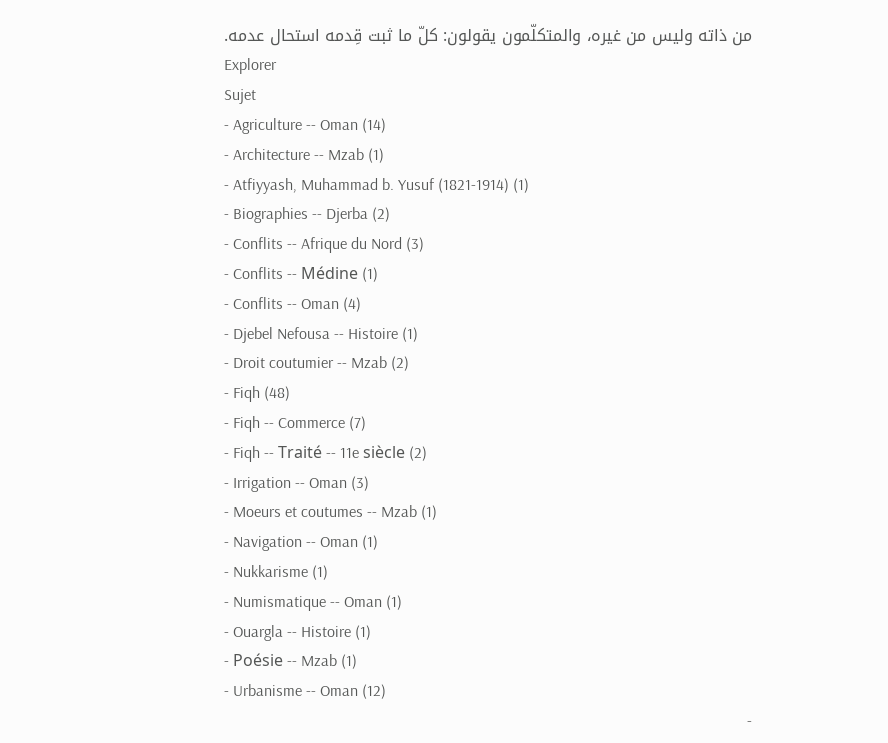من ذاته وليس من غيره، والمتكلّمون يقولون: كلّ ما ثبت قِدمه استحال عدمه.
Explorer
Sujet
- Agriculture -- Oman (14)
- Architecture -- Mzab (1)
- Atfiyyash, Muhammad b. Yusuf (1821-1914) (1)
- Biographies -- Djerba (2)
- Conflits -- Afrique du Nord (3)
- Conflits -- Médine (1)
- Conflits -- Oman (4)
- Djebel Nefousa -- Histoire (1)
- Droit coutumier -- Mzab (2)
- Fiqh (48)
- Fiqh -- Commerce (7)
- Fiqh -- Traité -- 11e siècle (2)
- Irrigation -- Oman (3)
- Moeurs et coutumes -- Mzab (1)
- Navigation -- Oman (1)
- Nukkarisme (1)
- Numismatique -- Oman (1)
- Ouargla -- Histoire (1)
- Poésie -- Mzab (1)
- Urbanisme -- Oman (12)
-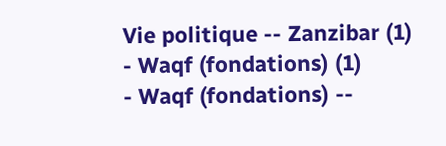Vie politique -- Zanzibar (1)
- Waqf (fondations) (1)
- Waqf (fondations) --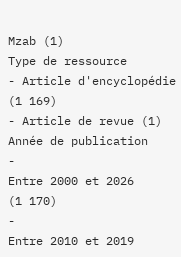Mzab (1)
Type de ressource
- Article d'encyclopédie (1 169)
- Article de revue (1)
Année de publication
-
Entre 2000 et 2026
(1 170)
-
Entre 2010 et 2019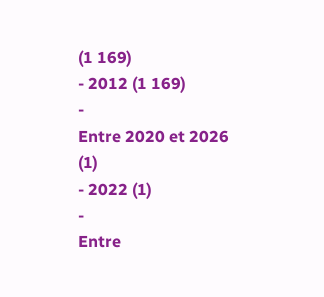(1 169)
- 2012 (1 169)
-
Entre 2020 et 2026
(1)
- 2022 (1)
-
Entre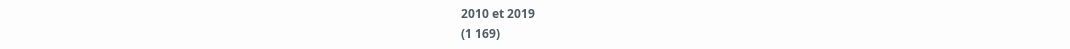2010 et 2019
(1 169)